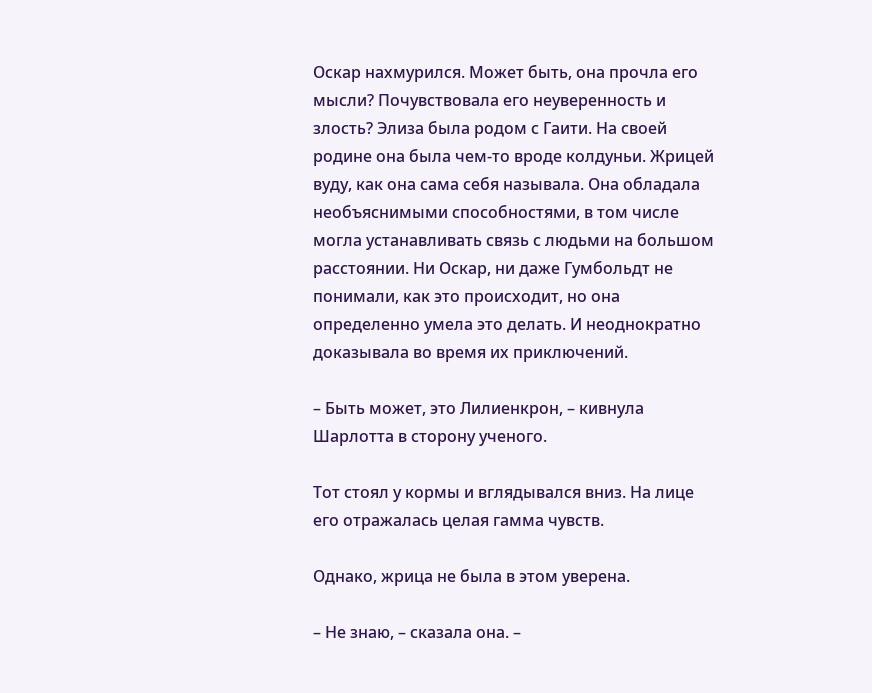Оскар нахмурился. Может быть, она прочла его мысли? Почувствовала его неуверенность и злость? Элиза была родом с Гаити. На своей родине она была чем-то вроде колдуньи. Жрицей вуду, как она сама себя называла. Она обладала необъяснимыми способностями, в том числе могла устанавливать связь с людьми на большом расстоянии. Ни Оскар, ни даже Гумбольдт не понимали, как это происходит, но она определенно умела это делать. И неоднократно доказывала во время их приключений.

– Быть может, это Лилиенкрон, – кивнула Шарлотта в сторону ученого.

Тот стоял у кормы и вглядывался вниз. На лице его отражалась целая гамма чувств.

Однако, жрица не была в этом уверена.

– Не знаю, – сказала она. –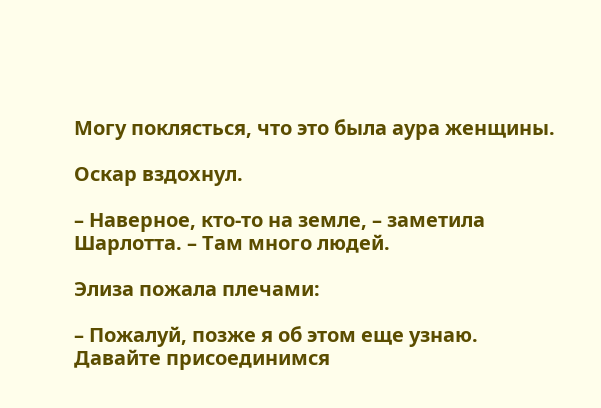Могу поклясться, что это была аура женщины.

Оскар вздохнул.

– Наверное, кто-то на земле, – заметила Шарлотта. – Там много людей.

Элиза пожала плечами:

– Пожалуй, позже я об этом еще узнаю. Давайте присоединимся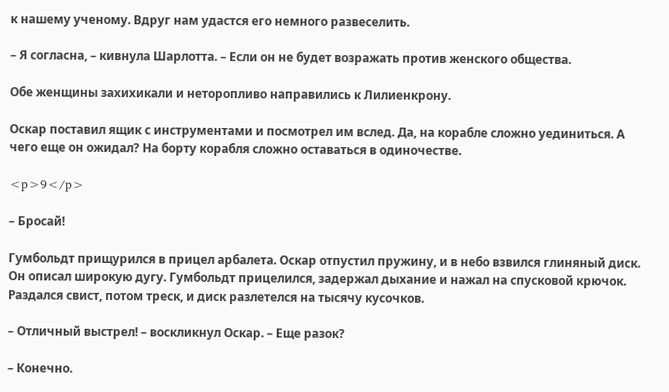к нашему ученому. Вдруг нам удастся его немного развеселить.

– Я согласна, – кивнула Шарлотта. – Если он не будет возражать против женского общества.

Обе женщины захихикали и неторопливо направились к Лилиенкрону.

Оскар поставил ящик с инструментами и посмотрел им вслед. Да, на корабле сложно уединиться. А чего еще он ожидал? На борту корабля сложно оставаться в одиночестве.

<p>9</p>

– Бросай!

Гумбольдт прищурился в прицел арбалета. Оскар отпустил пружину, и в небо взвился глиняный диск. Он описал широкую дугу. Гумбольдт прицелился, задержал дыхание и нажал на спусковой крючок. Раздался свист, потом треск, и диск разлетелся на тысячу кусочков.

– Отличный выстрел! – воскликнул Оскар. – Еще разок?

– Конечно.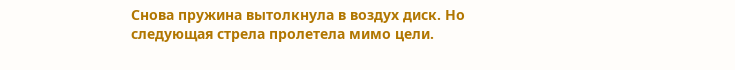Снова пружина вытолкнула в воздух диск. Но следующая стрела пролетела мимо цели.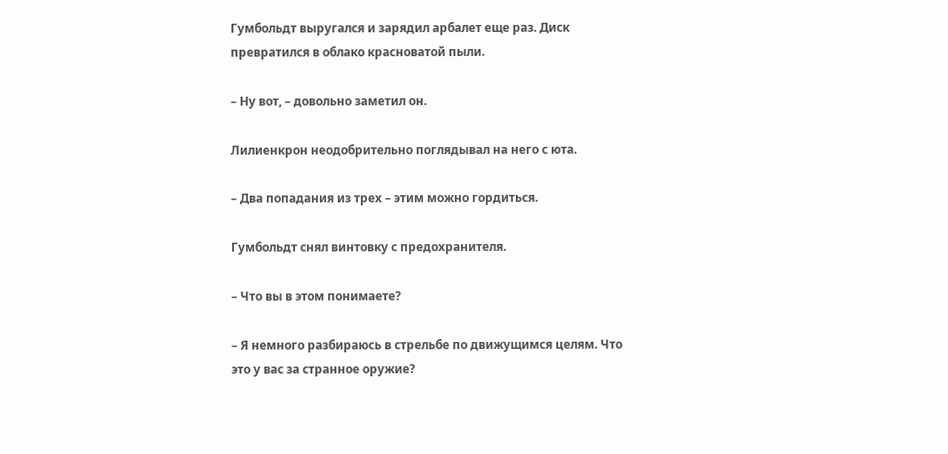Гумбольдт выругался и зарядил арбалет еще раз. Диск превратился в облако красноватой пыли.

– Ну вот, – довольно заметил он.

Лилиенкрон неодобрительно поглядывал на него с юта.

– Два попадания из трех – этим можно гордиться.

Гумбольдт снял винтовку с предохранителя.

– Что вы в этом понимаете?

– Я немного разбираюсь в стрельбе по движущимся целям. Что это у вас за странное оружие?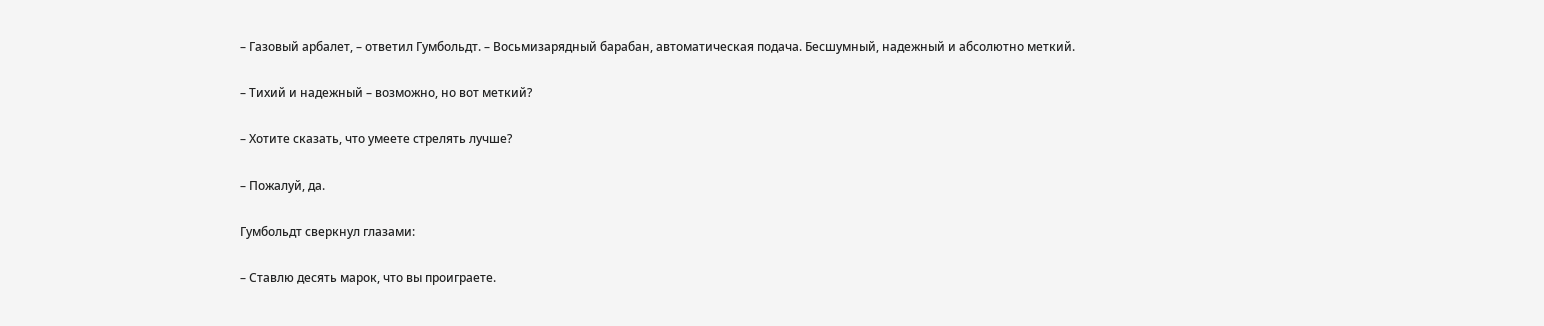– Газовый арбалет, – ответил Гумбольдт. – Восьмизарядный барабан, автоматическая подача. Бесшумный, надежный и абсолютно меткий.

– Тихий и надежный – возможно, но вот меткий?

– Хотите сказать, что умеете стрелять лучше?

– Пожалуй, да.

Гумбольдт сверкнул глазами:

– Ставлю десять марок, что вы проиграете.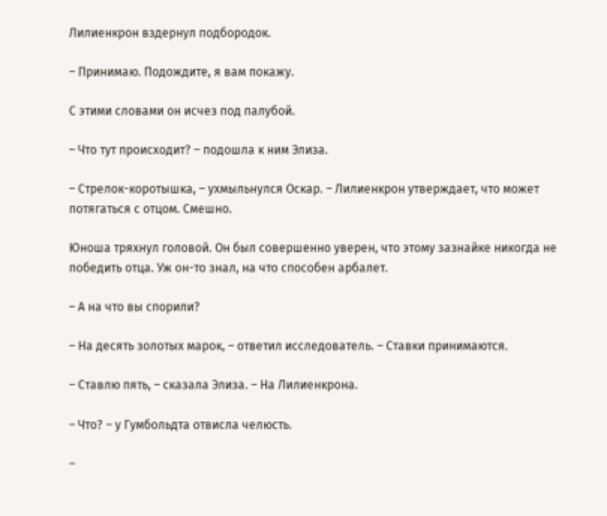Лилиенкрон вздернул подбородок.

– Принимаю. Подождите, я вам покажу.

С этими словами он исчез под палубой.

– Что тут происходит? – подошла к ним Элиза.

– Стрелок-коротышка, – ухмыльнулся Оскар. – Лилиенкрон утверждает, что может потягаться с отцом. Смешно.

Юноша тряхнул головой. Он был совершенно уверен, что этому зазнайке никогда не победить отца. Уж он-то знал, на что способен арбалет.

– А на что вы спорили?

– На десять золотых марок, – ответил исследователь. – Ставки принимаются.

– Ставлю пять, – сказала Элиза. – На Лилиенкрона.

– Что? – у Гумбольдта отвисла челюсть.

–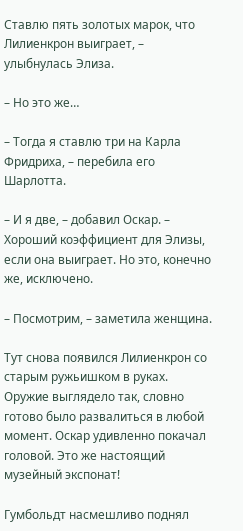Ставлю пять золотых марок, что Лилиенкрон выиграет, – улыбнулась Элиза.

– Но это же…

– Тогда я ставлю три на Карла Фридриха, – перебила его Шарлотта.

– И я две, – добавил Оскар. – Хороший коэффициент для Элизы, если она выиграет. Но это, конечно же, исключено.

– Посмотрим, – заметила женщина.

Тут снова появился Лилиенкрон со старым ружьишком в руках. Оружие выглядело так, словно готово было развалиться в любой момент. Оскар удивленно покачал головой. Это же настоящий музейный экспонат!

Гумбольдт насмешливо поднял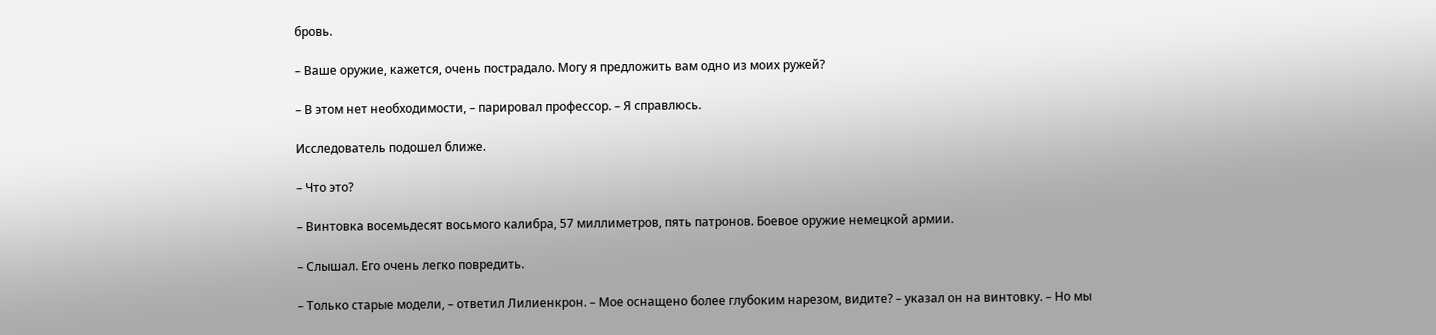бровь.

– Ваше оружие, кажется, очень пострадало. Могу я предложить вам одно из моих ружей?

– В этом нет необходимости, – парировал профессор. – Я справлюсь.

Исследователь подошел ближе.

– Что это?

– Винтовка восемьдесят восьмого калибра, 57 миллиметров, пять патронов. Боевое оружие немецкой армии.

– Слышал. Его очень легко повредить.

– Только старые модели, – ответил Лилиенкрон. – Мое оснащено более глубоким нарезом, видите? – указал он на винтовку. – Но мы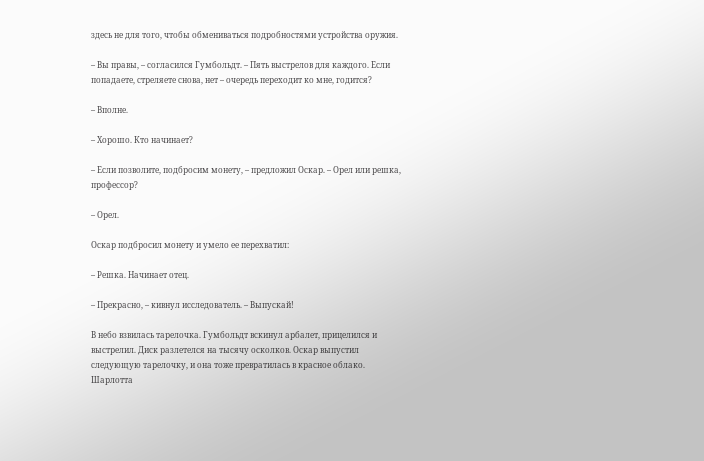здесь не для того, чтобы обмениваться подробностями устройства оружия.

– Вы правы, – согласился Гумбольдт. – Пять выстрелов для каждого. Если попадаете, стреляете снова, нет – очередь переходит ко мне, годится?

– Вполне.

– Хорошо. Кто начинает?

– Если позволите, подбросим монету, – предложил Оскар. – Орел или решка, профессор?

– Орел.

Оскар подбросил монету и умело ее перехватил:

– Решка. Начинает отец.

– Прекрасно, – кивнул исследователь. – Выпускай!

В небо взвилась тарелочка. Гумбольдт вскинул арбалет, прицелился и выстрелил. Диск разлетелся на тысячу осколков. Оскар выпустил следующую тарелочку, и она тоже превратилась в красное облако. Шарлотта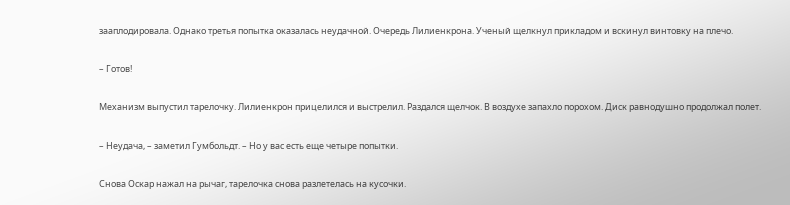зааплодировала. Однако третья попытка оказалась неудачной. Очередь Лилиенкрона. Ученый щелкнул прикладом и вскинул винтовку на плечо.

– Готов!

Механизм выпустил тарелочку. Лилиенкрон прицелился и выстрелил. Раздался щелчок. В воздухе запахло порохом. Диск равнодушно продолжал полет.

– Неудача, – заметил Гумбольдт. – Но у вас есть еще четыре попытки.

Снова Оскар нажал на рычаг, тарелочка снова разлетелась на кусочки.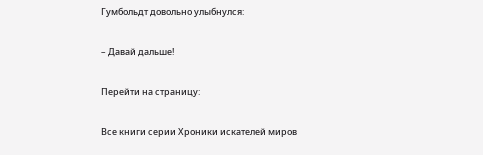Гумбольдт довольно улыбнулся:

– Давай дальше!

Перейти на страницу:

Все книги серии Хроники искателей миров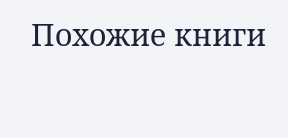Похожие книги